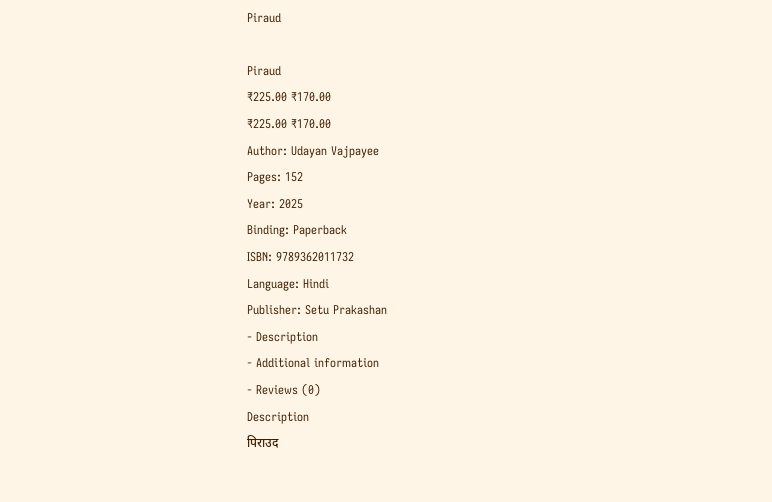Piraud

Piraud
₹225.00 ₹170.00
₹225.00 ₹170.00
Author: Udayan Vajpayee
Pages: 152
Year: 2025
Binding: Paperback
ISBN: 9789362011732
Language: Hindi
Publisher: Setu Prakashan
- Description
- Additional information
- Reviews (0)
Description
पिराउद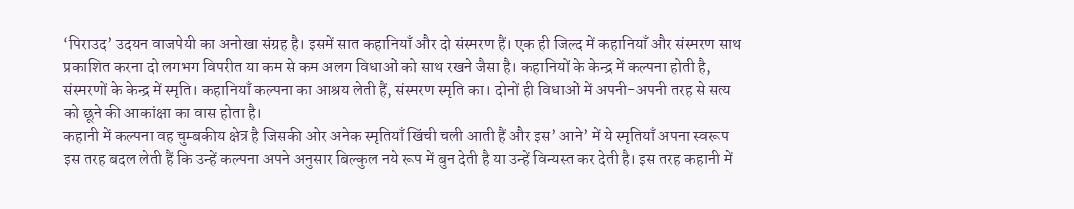‘पिराउद’ उदयन वाजपेयी का अनोखा संग्रह है। इसमें सात कहानियाँ और दो संस्मरण हैं। एक ही जिल्द में कहानियाँ और संस्मरण साथ प्रकाशित करना दो लगभग विपरीत या कम से कम अलग विधाओं को साथ रखने जैसा है। कहानियों के केन्द्र में कल्पना होती है, संस्मरणों के केन्द्र में स्मृति। कहानियाँ कल्पना का आश्रय लेती हैं, संस्मरण स्मृति का। दोनों ही विधाओं में अपनी-अपनी तरह से सत्य को छूने की आकांक्षा का वास होता है।
कहानी में कल्पना वह चुम्बकीय क्षेत्र है जिसकी ओर अनेक स्मृतियाँ खिंची चली आती हैं और इस’ आने’ में ये स्मृतियाँ अपना स्वरूप इस तरह बदल लेती हैं कि उन्हें कल्पना अपने अनुसार बिल्कुल नये रूप में बुन देती है या उन्हें विन्यस्त कर देती है। इस तरह कहानी में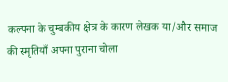कल्पना के चुम्बकीय क्षेत्र के कारण लेखक या/और समाज की स्मृतियाँ अपना पुराना चोला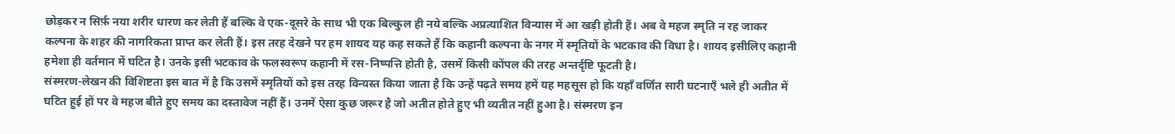छोड़कर न सिर्फ़ नया शरीर धारण कर लेती हैं बल्कि वे एक-दूसरे के साथ भी एक बिल्कुल ही नये बल्कि अप्रत्याशित विन्यास में आ खड़ी होती हैं। अब वे महज स्मृति न रह जाकर कल्पना के शहर की नागरिकता प्राप्त कर लेती हैं। इस तरह देखने पर हम शायद यह कह सकते हैं कि कहानी कल्पना के नगर में स्मृतियों के भटकाव की विधा है। शायद इसीलिए कहानी हमेशा ही वर्तमान में घटित है। उनके इसी भटकाव के फलस्वरूप कहानी में रस-निष्पत्ति होती है, उसमें किसी कोंपल की तरह अन्तर्दृष्टि फूटती है।
संस्मरण-लेखन की विशिष्टता इस बात में है कि उसमें स्मृतियों को इस तरह विन्यस्त किया जाता है कि उन्हें पढ़ते समय हमें यह महसूस हो कि यहाँ वर्णित सारी घटनाएँ भले ही अतीत में घटित हुई हों पर वे महज बीते हुए समय का दस्तावेज नहीं हैं। उनमें ऐसा कुछ जरूर है जो अतीत होते हुए भी व्यतीत नहीं हुआ है। संस्मरण इन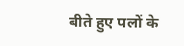बीते हुए पलों के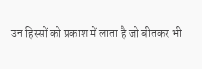उन हिस्सों को प्रकाश में लाता है जो बीतकर भी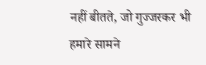नहीं बीतते, जो गुज्जरकर भी हमारे सामने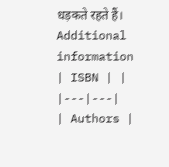धड़कते रहते हैं।
Additional information
| ISBN | |
|---|---|
| Authors |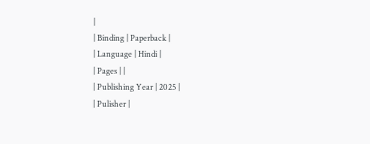|
| Binding | Paperback |
| Language | Hindi |
| Pages | |
| Publishing Year | 2025 |
| Pulisher |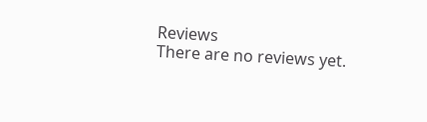Reviews
There are no reviews yet.